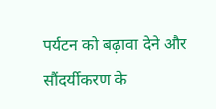पर्यटन को बढ़ावा देने और सौंदर्यीकरण के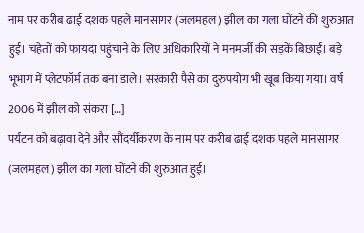नाम पर करीब ढाई दशक पहले मानसागर (जलमहल) झील का गला घोंटने की शुरुआत हुई। चहेतों को फायदा पहुंचाने के लिए अधिकारियों ने मनमर्जी की सड़कें बिछाईं। बड़े भूभाग में प्लेटफॉर्म तक बना डाले। सरकारी पैसे का दुरुपयोग भी खूब किया गया। वर्ष 2006 में झील को संकरा […]
पर्यटन को बढ़ावा देने और सौंदर्यीकरण के नाम पर करीब ढाई दशक पहले मानसागर (जलमहल) झील का गला घोंटने की शुरुआत हुई।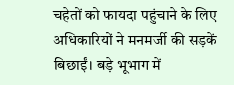चहेतों को फायदा पहुंचाने के लिए अधिकारियों ने मनमर्जी की सड़कें बिछाईं। बड़े भूभाग में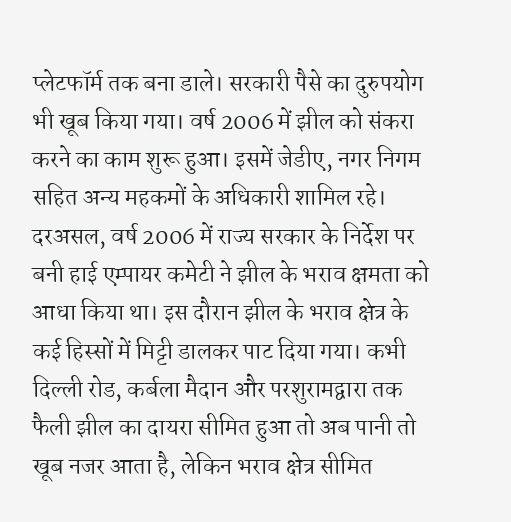प्लेटफॉर्म तक बना डाले। सरकारी पैसे का दुरुपयोग भी खूब किया गया। वर्ष 2006 में झील को संकरा करने का काम शुरू हुआ। इसमें जेडीए, नगर निगम सहित अन्य महकमों के अधिकारी शामिल रहे।
दरअसल, वर्ष 2006 में राज्य सरकार के निर्देश पर बनी हाई एम्पायर कमेटी ने झील के भराव क्षमता को आधा किया था। इस दौरान झील के भराव क्षेत्र के कई हिस्सों में मिट्टी डालकर पाट दिया गया। कभी दिल्ली रोड, कर्बला मैदान और परशुरामद्वारा तक फैली झील का दायरा सीमित हुआ तो अब पानी तो खूब नजर आता है, लेकिन भराव क्षेत्र सीमित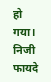हो गया।
निजी फायदे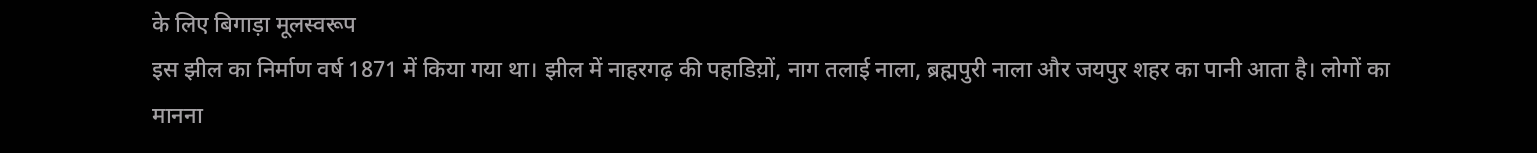के लिए बिगाड़ा मूलस्वरूप
इस झील का निर्माण वर्ष 1871 में किया गया था। झील में नाहरगढ़ की पहाडिय़ों, नाग तलाई नाला, ब्रह्मपुरी नाला और जयपुर शहर का पानी आता है। लोगों का मानना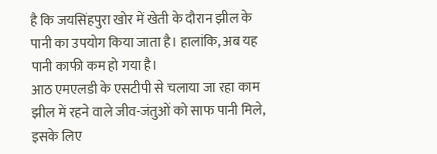है कि जयसिंहपुरा खोर में खेती के दौरान झील के पानी का उपयोग किया जाता है। हालांकि, अब यह पानी काफी कम हो गया है।
आठ एमएलडी के एसटीपी से चलाया जा रहा काम
झील में रहने वाले जीव-जंतुओं को साफ पानी मिले, इसके लिए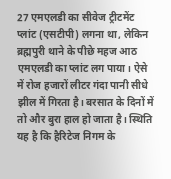27 एमएलडी का सीवेज ट्रीटमेंट प्लांट (एसटीपी) लगना था, लेकिन ब्रह्मपुरी थाने के पीछे महज आठ एमएलडी का प्लांट लग पाया। ऐसे में रोज हजारों लीटर गंदा पानी सीधे झील में गिरता है। बरसात के दिनों में तो और बुरा हाल हो जाता है। स्थिति यह है कि हैरिटेज निगम के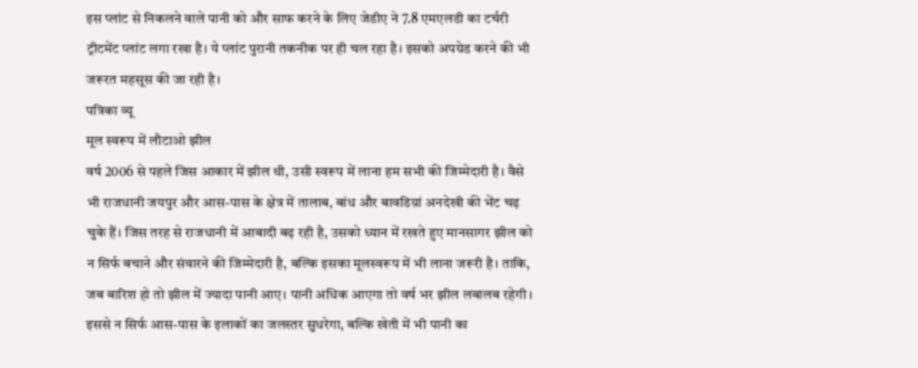इस प्लांट से निकलने वाले पानी को और साफ करने के लिए जेडीए ने 7.8 एमएलडी का टर्चरी ट्रीटमेंट प्लांट लगा रखा है। ये प्लांट पुरानी तकनीक पर ही चल रहा है। इसको अपग्रेड करने की भी जरूरत महसूस की जा रही है।
पत्रिका व्यू
मूल स्वरूप में लौटाओ झील
वर्ष 2006 से पहले जिस आकार में झील थी, उसी स्वरूप में लाना हम सभी की जिम्मेदारी है। वैसे भी राजधानी जयपुर और आस-पास के क्षेत्र में तालाब, बांध और बावडिय़ां अनदेखी की भेंट चढ़ चुके हैं। जिस तरह से राजधानी में आबादी बढ़ रही है, उसको ध्यान में रखते हुए मानसागर झील को न सिर्फ बचाने और संवारने की जिम्मेदारी है, बल्कि इसका मूलस्वरूप में भी लाना जरूरी है। ताकि, जब बारिश हो तो झील में ज्यादा पानी आए। पानी अधिक आएगा तो वर्ष भर झील लबालब रहेगी। इससे न सिर्फ आस-पास के इलाकों का जलस्तर सुधरेगा, बल्कि खेती में भी पानी का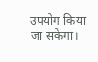उपयोग किया जा सकेगा।